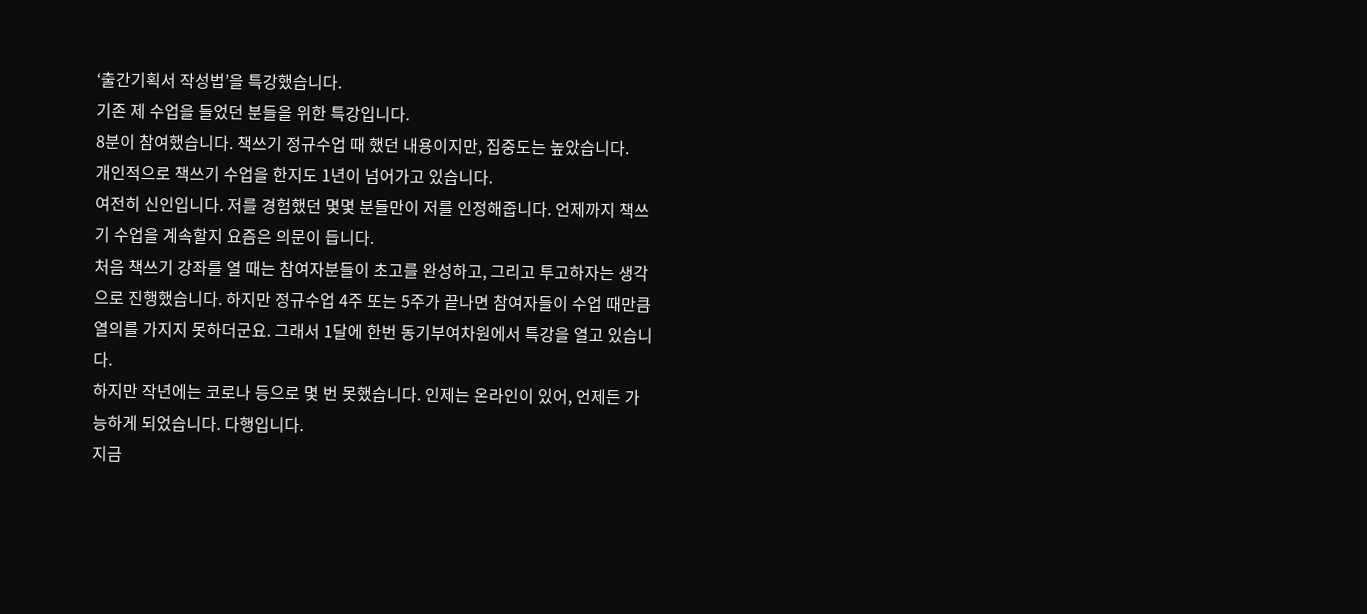‘출간기획서 작성법’을 특강했습니다.
기존 제 수업을 들었던 분들을 위한 특강입니다.
8분이 참여했습니다. 책쓰기 정규수업 때 했던 내용이지만, 집중도는 높았습니다.
개인적으로 책쓰기 수업을 한지도 1년이 넘어가고 있습니다.
여전히 신인입니다. 저를 경험했던 몇몇 분들만이 저를 인정해줍니다. 언제까지 책쓰기 수업을 계속할지 요즘은 의문이 듭니다.
처음 책쓰기 강좌를 열 때는 참여자분들이 초고를 완성하고, 그리고 투고하자는 생각으로 진행했습니다. 하지만 정규수업 4주 또는 5주가 끝나면 참여자들이 수업 때만큼 열의를 가지지 못하더군요. 그래서 1달에 한번 동기부여차원에서 특강을 열고 있습니다.
하지만 작년에는 코로나 등으로 몇 번 못했습니다. 인제는 온라인이 있어, 언제든 가능하게 되었습니다. 다행입니다.
지금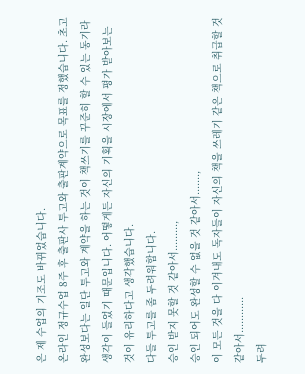은 제 수업의 기조도 바뀌었습니다.
온라인 정규수업 8주 후 출판사 투고와 출판계약으로 목표를 정했습니다. 초고 완성보다는 일단 투고와 계약을 하는 것이 책쓰기를 꾸준히 할 수 있는 동기라 생각이 들었기 때문입니다. 어떻게든 자신의 기획을 시장에서 평가 받아보는 것이 유리하다고 생각했습니다.
다들 투고를 좀 두려워합니다.
승인 받지 못할 것 같아서.........,
승인 되어도 완성할 수 없을 것 같아서.......,
이 모든 것을 다 이겨내도 독자들이 자신의 책을 쓰레기 같은 책으로 취급할 것 같아서............
두려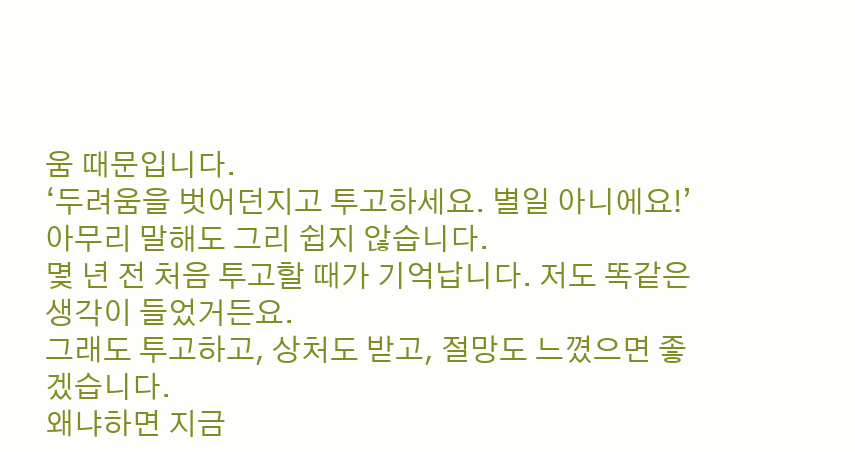움 때문입니다.
‘두려움을 벗어던지고 투고하세요. 별일 아니에요!’
아무리 말해도 그리 쉽지 않습니다.
몇 년 전 처음 투고할 때가 기억납니다. 저도 똑같은 생각이 들었거든요.
그래도 투고하고, 상처도 받고, 절망도 느꼈으면 좋겠습니다.
왜냐하면 지금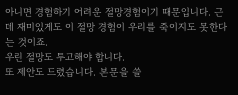아니면 경험하기 어려운 절망경험이기 때문입니다. 근데 재미있게도 이 절망 경험이 우리를 죽이지도 못한다는 것이죠.
우린 절망도 투고해야 합니다.
또 제안도 드렸습니다. 본문을 쓸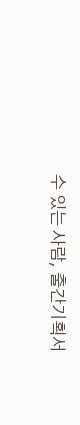수 있는 사람, 출간기획서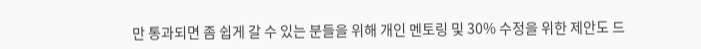만 통과되면 좀 쉽게 갈 수 있는 분들을 위해 개인 멘토링 및 30% 수정을 위한 제안도 드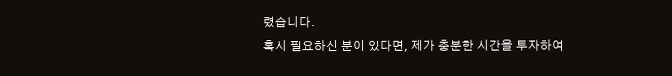렸습니다.
혹시 필요하신 분이 있다면, 제가 충분한 시간을 투자하여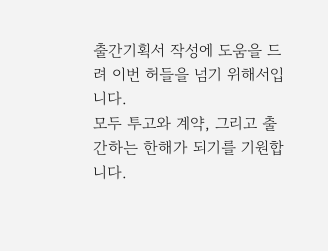출간기획서 작성에 도움을 드려 이번 허들을 넘기 위해서입니다.
모두 투고와 계약, 그리고 출간하는 한해가 되기를 기원합니다.